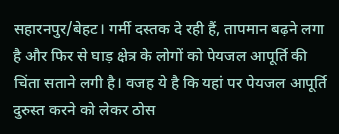सहारनपुर/बेहट। गर्मी दस्तक दे रही हैं, तापमान बढ़ने लगा है और फिर से घाड़ क्षेत्र के लोगों को पेयजल आपूर्ति की चिंता सताने लगी है। वजह ये है कि यहां पर पेयजल आपूर्ति दुरुस्त करने को लेकर ठोस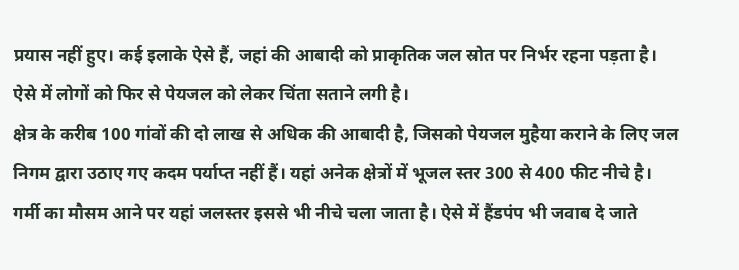प्रयास नहीं हुए। कई इलाके ऐसे हैं, जहां की आबादी को प्राकृतिक जल स्रोत पर निर्भर रहना पड़ता है। ऐसे में लोगों को फिर से पेयजल को लेकर चिंता सताने लगी है।
क्षेत्र के करीब 100 गांवों की दो लाख से अधिक की आबादी है, जिसको पेयजल मुहैया कराने के लिए जल निगम द्वारा उठाए गए कदम पर्याप्त नहीं हैं। यहां अनेक क्षेत्रों में भूजल स्तर 300 से 400 फीट नीचे है। गर्मी का मौसम आने पर यहां जलस्तर इससे भी नीचे चला जाता है। ऐसे में हैंडपंप भी जवाब दे जाते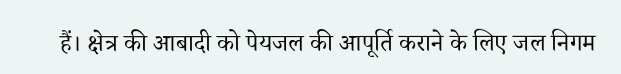हैं। क्षेत्र की आबादी को पेयजल की आपूर्ति कराने के लिए जल निगम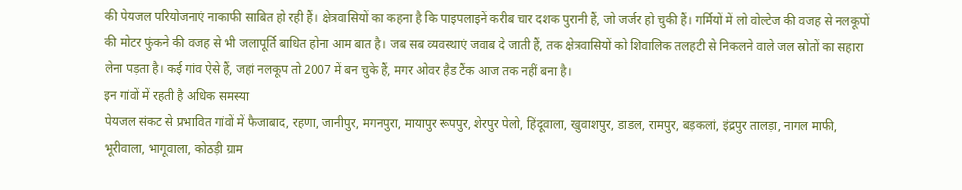की पेयजल परियोजनाएं नाकाफी साबित हो रही हैं। क्षेत्रवासियों का कहना है कि पाइपलाइनें करीब चार दशक पुरानी हैं, जो जर्जर हो चुकी हैं। गर्मियों में लो वोल्टेज की वजह से नलकूपों की मोटर फुंकने की वजह से भी जलापूर्ति बाधित होना आम बात है। जब सब व्यवस्थाएं जवाब दे जाती हैं, तक क्षेत्रवासियों को शिवालिक तलहटी से निकलने वाले जल स्रोतों का सहारा लेना पड़ता है। कई गांव ऐसे हैं, जहां नलकूप तो 2007 में बन चुके हैं, मगर ओवर हैड टैंक आज तक नहीं बना है।
इन गांवों में रहती है अधिक समस्या
पेयजल संकट से प्रभावित गांवों में फैजाबाद, रहणा, जानीपुर, मगनपुरा, मायापुर रूपपुर, शेरपुर पेलो, हिंदूवाला, खुवाशपुर, डाडल, रामपुर, बड़कलां, इंद्रपुर तालड़ा, नागल माफी, भूरीवाला, भागूवाला, कोठड़ी ग्राम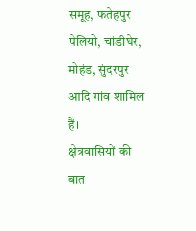समूह, फतेहपुर पेलियो, चांडीघेर, मोहंड, सुंदरपुर आदि गांव शामिल हैं।
क्षेत्रवासियों की बात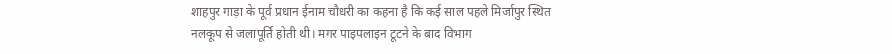शाहपुर गाड़ा के पूर्व प्रधान ईनाम चौधरी का कहना है कि कई साल पहले मिर्जापुर स्थित नलकूप से जलापूर्ति होती थी। मगर पाइपलाइन टूटने के बाद विभाग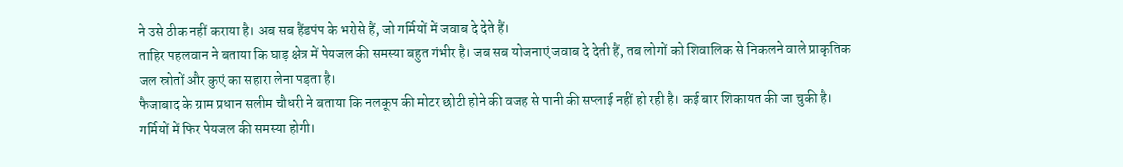ने उसे ठीक नहीं कराया है। अब सब हैंडपंप के भरोसे हैं, जो गर्मियों में जवाब दे देते हैं।
ताहिर पहलवान ने बताया कि घाड़ क्षेत्र में पेयजल की समस्या बहुत गंभीर है। जब सब योजनाएं जवाब दे देती हैं, तब लोगों को शिवालिक से निकलने वाले प्राकृतिक जल स्रोतों और कुएं का सहारा लेना पड़ता है।
फैजाबाद के ग्राम प्रधान सलीम चौधरी ने बताया कि नलकूप की मोटर छोटी होने की वजह से पानी की सप्लाई नहीं हो रही है। कई बार शिकायत की जा चुकी है। गर्मियों में फिर पेयजल की समस्या होगी।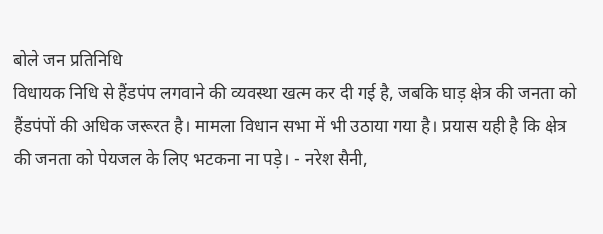बोले जन प्रतिनिधि
विधायक निधि से हैंडपंप लगवाने की व्यवस्था खत्म कर दी गई है, जबकि घाड़ क्षेत्र की जनता को हैंडपंपों की अधिक जरूरत है। मामला विधान सभा में भी उठाया गया है। प्रयास यही है कि क्षेत्र की जनता को पेयजल के लिए भटकना ना पड़े। - नरेश सैनी,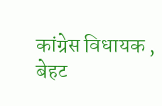कांग्रेस विधायक , बेहट